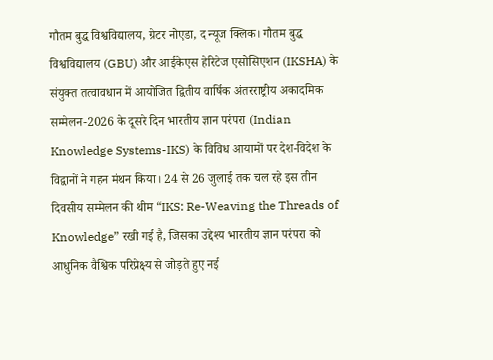गौतम बुद्ध विश्वविद्यालय, ग्रेटर नोएडा, द न्यूज क्लिक। गौतम बुद्ध विश्वविद्यालय (GBU) और आईकेएस हेरिटेज एसोसिएशन (IKSHA) के संयुक्त तत्वावधान में आयोजित द्वितीय वार्षिक अंतरराष्ट्रीय अकादमिक सम्मेलन-2026 के दूसरे दिन भारतीय ज्ञान परंपरा (Indian Knowledge Systems-IKS) के विविध आयामों पर देश-विदेश के विद्वानों ने गहन मंथन किया। 24 से 26 जुलाई तक चल रहे इस तीन दिवसीय सम्मेलन की थीम “IKS: Re-Weaving the Threads of Knowledge” रखी गई है, जिसका उद्देश्य भारतीय ज्ञान परंपरा को आधुनिक वैश्विक परिप्रेक्ष्य से जोड़ते हुए नई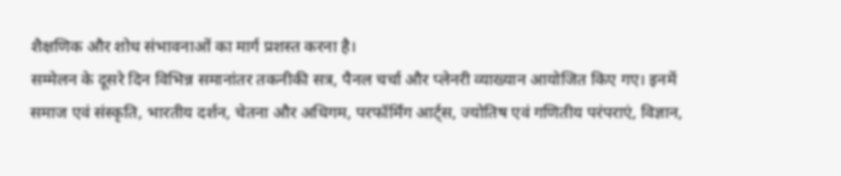शैक्षणिक और शोध संभावनाओं का मार्ग प्रशस्त करना है।
सम्मेलन के दूसरे दिन विभिन्न समानांतर तकनीकी सत्र, पैनल चर्चा और प्लेनरी व्याख्यान आयोजित किए गए। इनमें समाज एवं संस्कृति, भारतीय दर्शन, चेतना और अधिगम, परफॉर्मिंग आर्ट्स, ज्योतिष एवं गणितीय परंपराएं, विज्ञान,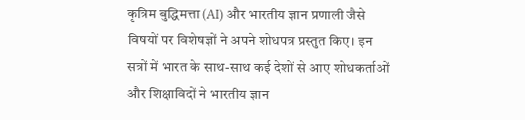कृत्रिम बुद्धिमत्ता (AI) और भारतीय ज्ञान प्रणाली जैसे विषयों पर विशेषज्ञों ने अपने शोधपत्र प्रस्तुत किए। इन सत्रों में भारत के साथ-साथ कई देशों से आए शोधकर्ताओं और शिक्षाविदों ने भारतीय ज्ञान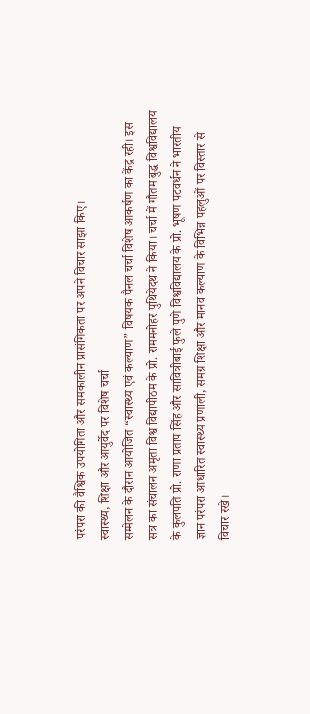परंपरा की वैश्विक उपयोगिता और समकालीन प्रासंगिकता पर अपने विचार साझा किए।
स्वास्थ्य, शिक्षा और आयुर्वेद पर विशेष चर्चा
सम्मेलन के दौरान आयोजित “स्वास्थ्य एवं कल्याण” विषयक पैनल चर्चा विशेष आकर्षण का केंद्र रही। इस सत्र का संचालन अमृता विश्व विद्यापीठम के प्रो. राममनोहर पुथियेदथ ने किया। चर्चा में गौतम बुद्ध विश्वविद्यालय के कुलपति प्रो. राणा प्रताप सिंह और सावित्रीबाई फुले पुणे विश्वविद्यालय के प्रो. भूषण पटवर्धन ने भारतीय ज्ञान परंपरा आधारित स्वास्थ्य प्रणाली, समग्र शिक्षा और मानव कल्याण के विभिन्न पहलुओं पर विस्तार से विचार रखे।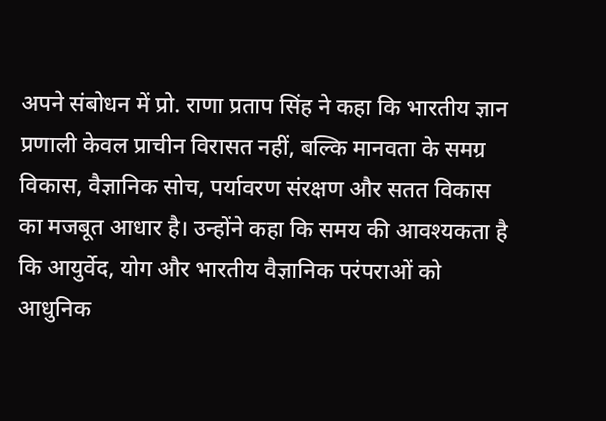अपने संबोधन में प्रो. राणा प्रताप सिंह ने कहा कि भारतीय ज्ञान प्रणाली केवल प्राचीन विरासत नहीं, बल्कि मानवता के समग्र विकास, वैज्ञानिक सोच, पर्यावरण संरक्षण और सतत विकास का मजबूत आधार है। उन्होंने कहा कि समय की आवश्यकता है कि आयुर्वेद, योग और भारतीय वैज्ञानिक परंपराओं को आधुनिक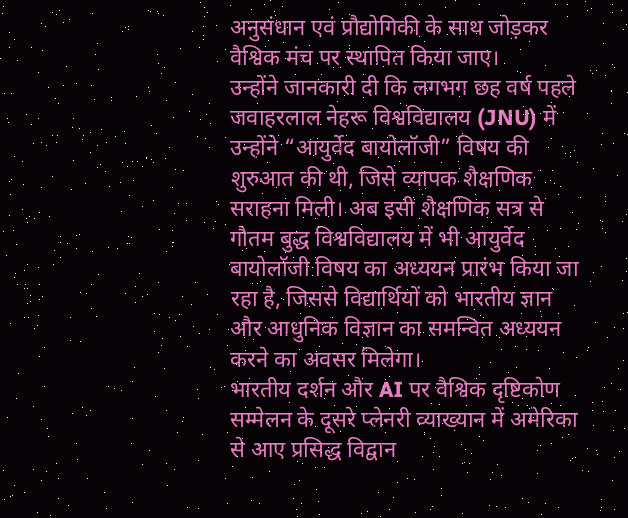अनुसंधान एवं प्रौद्योगिकी के साथ जोड़कर वैश्विक मंच पर स्थापित किया जाए।
उन्होंने जानकारी दी कि लगभग छह वर्ष पहले जवाहरलाल नेहरू विश्वविद्यालय (JNU) में उन्होंने “आयुर्वेद बायोलॉजी” विषय की शुरुआत की थी, जिसे व्यापक शैक्षणिक सराहना मिली। अब इसी शैक्षणिक सत्र से गौतम बुद्ध विश्वविद्यालय में भी आयुर्वेद बायोलॉजी विषय का अध्ययन प्रारंभ किया जा रहा है, जिससे विद्यार्थियों को भारतीय ज्ञान और आधुनिक विज्ञान का समन्वित अध्ययन करने का अवसर मिलेगा।
भारतीय दर्शन और AI पर वैश्विक दृष्टिकोण
सम्मेलन के दूसरे प्लेनरी व्याख्यान में अमेरिका से आए प्रसिद्ध विद्वान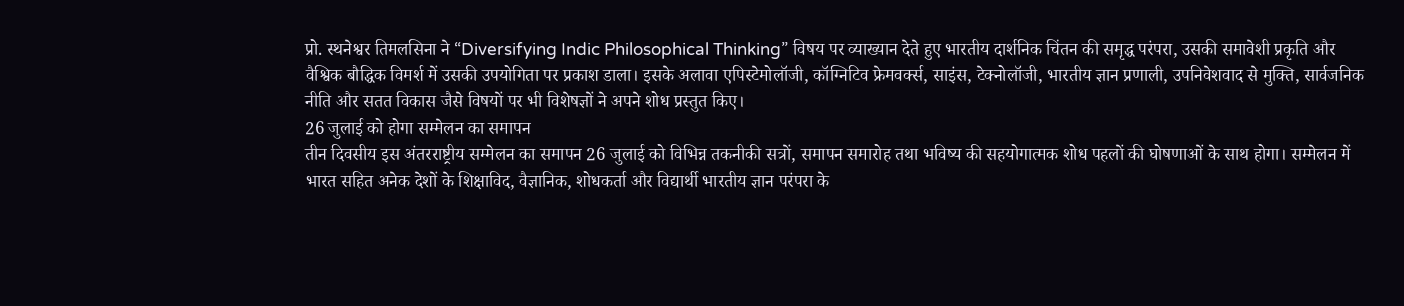प्रो. स्थनेश्वर तिमलसिना ने “Diversifying Indic Philosophical Thinking” विषय पर व्याख्यान देते हुए भारतीय दार्शनिक चिंतन की समृद्ध परंपरा, उसकी समावेशी प्रकृति और वैश्विक बौद्धिक विमर्श में उसकी उपयोगिता पर प्रकाश डाला। इसके अलावा एपिस्टेमोलॉजी, कॉग्निटिव फ्रेमवर्क्स, साइंस, टेक्नोलॉजी, भारतीय ज्ञान प्रणाली, उपनिवेशवाद से मुक्ति, सार्वजनिक नीति और सतत विकास जैसे विषयों पर भी विशेषज्ञों ने अपने शोध प्रस्तुत किए।
26 जुलाई को होगा सम्मेलन का समापन
तीन दिवसीय इस अंतरराष्ट्रीय सम्मेलन का समापन 26 जुलाई को विभिन्न तकनीकी सत्रों, समापन समारोह तथा भविष्य की सहयोगात्मक शोध पहलों की घोषणाओं के साथ होगा। सम्मेलन में भारत सहित अनेक देशों के शिक्षाविद, वैज्ञानिक, शोधकर्ता और विद्यार्थी भारतीय ज्ञान परंपरा के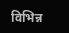विभिन्न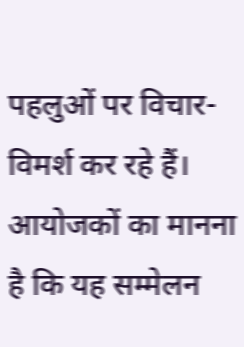पहलुओं पर विचार-विमर्श कर रहे हैं। आयोजकों का मानना है कि यह सम्मेलन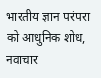भारतीय ज्ञान परंपरा को आधुनिक शोध, नवाचार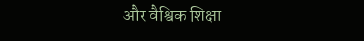और वैश्विक शिक्षा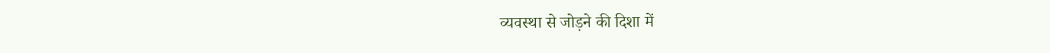व्यवस्था से जोड़ने की दिशा में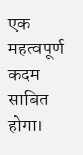एक महत्वपूर्ण कदम साबित होगा।